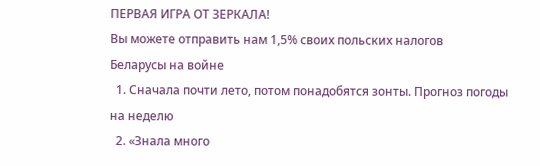ПЕРВАЯ ИГРА ОТ ЗЕРКАЛА!
Вы можете отправить нам 1,5% своих польских налогов
Беларусы на войне
  1. Сначала почти лето, потом понадобятся зонты. Прогноз погоды на неделю
  2. «Знала много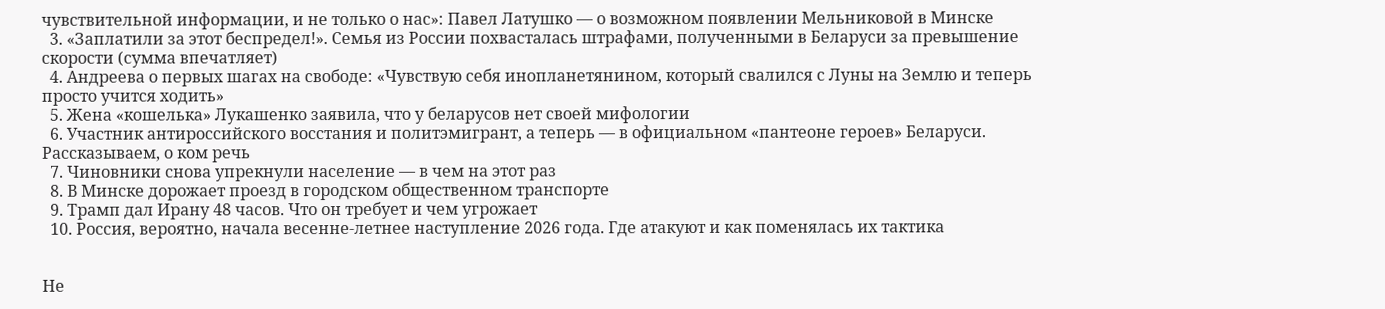чувствительной информации, и не только о нас»: Павел Латушко — о возможном появлении Мельниковой в Минске
  3. «Заплатили за этот беспредел!». Семья из России похвасталась штрафами, полученными в Беларуси за превышение скорости (сумма впечатляет)
  4. Андреева о первых шагах на свободе: «Чувствую себя инопланетянином, который свалился с Луны на Землю и теперь просто учится ходить»
  5. Жена «кошелька» Лукашенко заявила, что у беларусов нет своей мифологии
  6. Участник антироссийского восстания и политэмигрант, а теперь — в официальном «пантеоне героев» Беларуси. Рассказываем, о ком речь
  7. Чиновники снова упрекнули население — в чем на этот раз
  8. В Минске дорожает проезд в городском общественном транспорте
  9. Трамп дал Ирану 48 часов. Что он требует и чем угрожает
  10. Россия, вероятно, начала весенне-летнее наступление 2026 года. Где атакуют и как поменялась их тактика


Не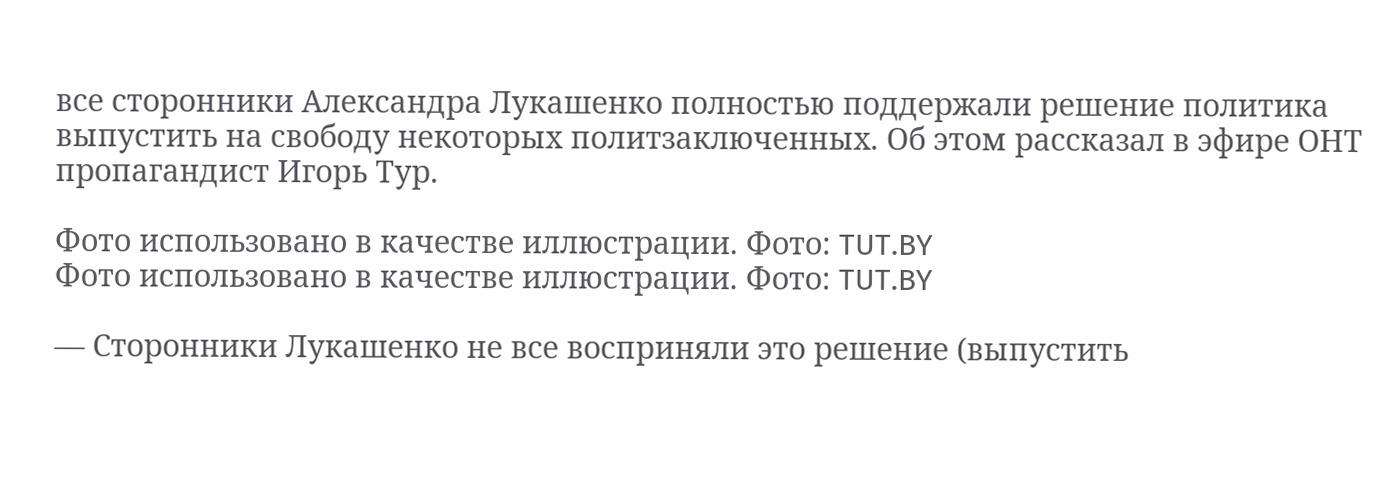все сторонники Александра Лукашенко полностью поддержали решение политика выпустить на свободу некоторых политзаключенных. Об этом рассказал в эфире ОНТ пропагандист Игорь Тур.

Фото использовано в качестве иллюстрации. Фото: TUT.BY
Фото использовано в качестве иллюстрации. Фото: TUT.BY

— Сторонники Лукашенко не все восприняли это решение (выпустить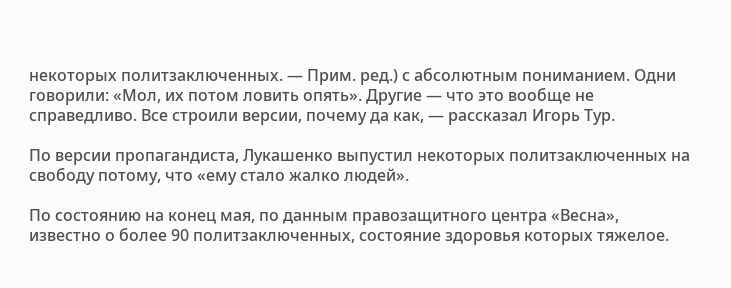некоторых политзаключенных. — Прим. ред.) с абсолютным пониманием. Одни говорили: «Мол, их потом ловить опять». Другие — что это вообще не справедливо. Все строили версии, почему да как, — рассказал Игорь Тур.

По версии пропагандиста, Лукашенко выпустил некоторых политзаключенных на свободу потому, что «ему стало жалко людей».

По состоянию на конец мая, по данным правозащитного центра «Весна», известно о более 90 политзаключенных, состояние здоровья которых тяжелое.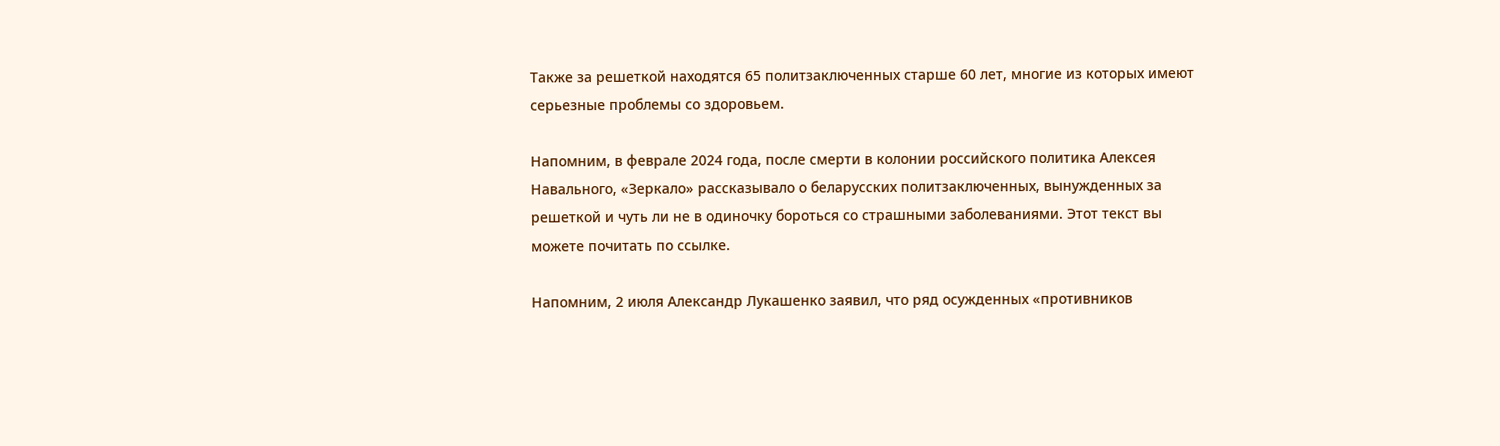Также за решеткой находятся 65 политзаключенных старше 60 лет, многие из которых имеют серьезные проблемы со здоровьем.

Напомним, в феврале 2024 года, после смерти в колонии российского политика Алексея Навального, «Зеркало» рассказывало о беларусских политзаключенных, вынужденных за решеткой и чуть ли не в одиночку бороться со страшными заболеваниями. Этот текст вы можете почитать по ссылке.

Напомним, 2 июля Александр Лукашенко заявил, что ряд осужденных «противников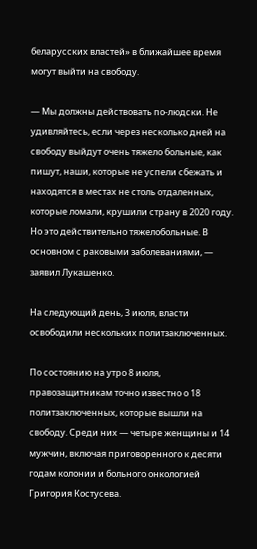беларусских властей» в ближайшее время могут выйти на свободу.

— Мы должны действовать по-людски. Не удивляйтесь, если через несколько дней на свободу выйдут очень тяжело больные, как пишут, наши, которые не успели сбежать и находятся в местах не столь отдаленных, которые ломали, крушили страну в 2020 году. Но это действительно тяжелобольные. В основном с раковыми заболеваниями, — заявил Лукашенко.

На следующий день, 3 июля, власти освободили нескольких политзаключенных.

По состоянию на утро 8 июля, правозащитникам точно известно о 18 политзаключенных, которые вышли на свободу. Среди них — четыре женщины и 14 мужчин, включая приговоренного к десяти годам колонии и больного онкологией Григория Костусева.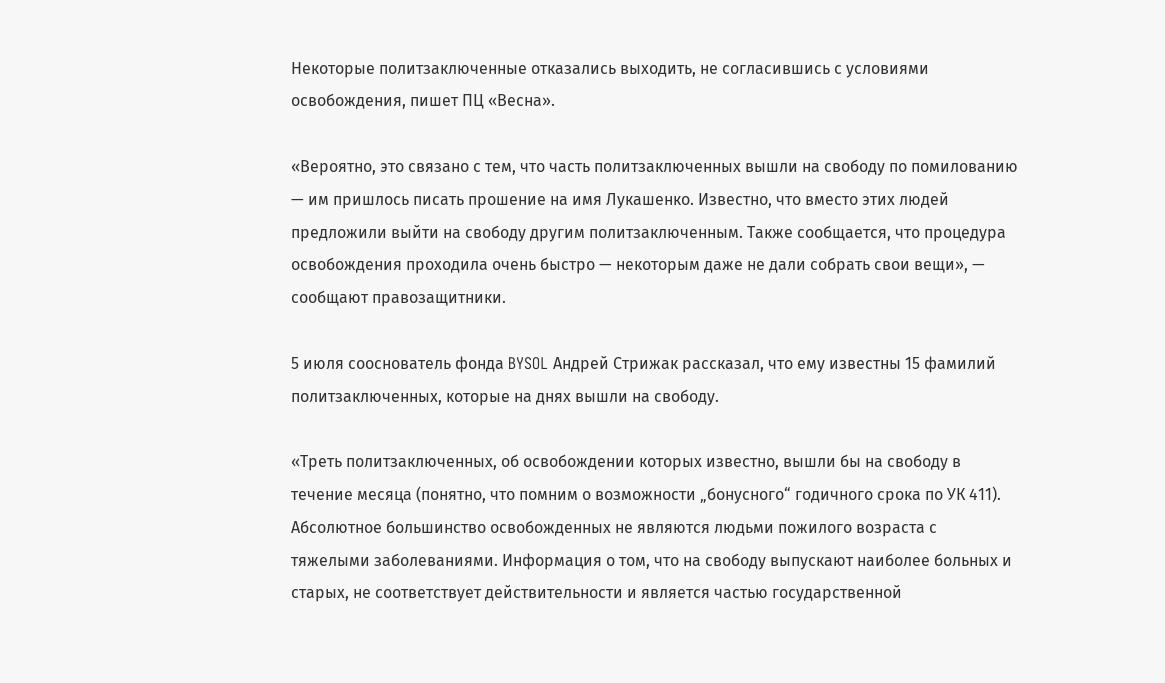Некоторые политзаключенные отказались выходить, не согласившись с условиями освобождения, пишет ПЦ «Весна».

«Вероятно, это связано с тем, что часть политзаключенных вышли на свободу по помилованию — им пришлось писать прошение на имя Лукашенко. Известно, что вместо этих людей предложили выйти на свободу другим политзаключенным. Также сообщается, что процедура освобождения проходила очень быстро — некоторым даже не дали собрать свои вещи», — сообщают правозащитники.

5 июля сооснователь фонда BYSOL Андрей Стрижак рассказал, что ему известны 15 фамилий политзаключенных, которые на днях вышли на свободу.

«Треть политзаключенных, об освобождении которых известно, вышли бы на свободу в течение месяца (понятно, что помним о возможности „бонусного“ годичного срока по УК 411). Абсолютное большинство освобожденных не являются людьми пожилого возраста с тяжелыми заболеваниями. Информация о том, что на свободу выпускают наиболее больных и старых, не соответствует действительности и является частью государственной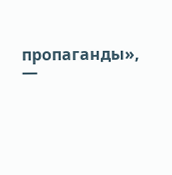пропаганды», —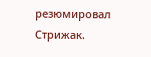резюмировал Стрижак.